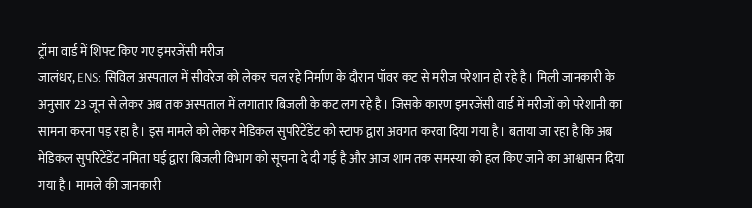ट्रॉमा वार्ड में शिफ्ट किए गए इमरजेंसी मरीज
जालंधर, ENS: सिविल अस्पताल में सीवरेज को लेकर चल रहे निर्माण के दौरान पॉवर कट से मरीज परेशान हो रहे है। मिली जानकारी के अनुसार 23 जून से लेकर अब तक अस्पताल में लगातार बिजली के कट लग रहे है। जिसके कारण इमरजेंसी वार्ड में मरीजों को परेशानी का सामना करना पड़ रहा है। इस मामले को लेकर मेडिकल सुपरिटेंडेंट को स्टाफ द्वारा अवगत करवा दिया गया है। बताया जा रहा है कि अब मेडिकल सुपरिटेंडेंट नमिता घई द्वारा बिजली विभाग को सूचना दे दी गई है और आज शाम तक समस्या को हल किए जाने का आश्वासन दिया गया है। मामले की जानकारी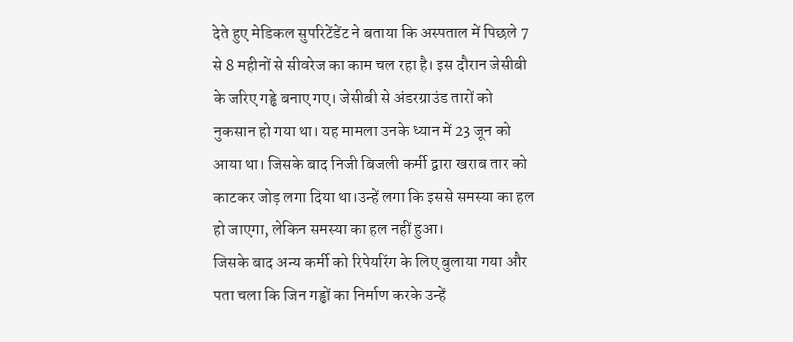देते हुए मेडिकल सुपरिटेंडेंट ने बताया कि अस्पताल में पिछले 7 से 8 महीनों से सीवरेज का काम चल रहा है। इस दौरान जेसीबी के जरिए गड्ढे बनाए गए। जेसीबी से अंडरग्राउंड तारों को नुकसान हो गया था। यह मामला उनके ध्यान में 23 जून को आया था। जिसके बाद निजी बिजली कर्मी द्वारा खराब तार को काटकर जोड़ लगा दिया था।उन्हें लगा कि इससे समस्या का हल हो जाएगा, लेकिन समस्या का हल नहीं हुआ।
जिसके बाद अन्य कर्मी को रिपेयरिंग के लिए बुलाया गया और पता चला कि जिन गड्ढों का निर्माण करके उन्हें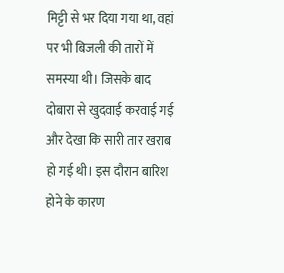मिट्टी से भर दिया गया था, वहां पर भी बिजली की तारों में समस्या थी। जिसके बाद दोबारा से खुदवाई करवाई गई और देखा कि सारी तार खराब हो गई थी। इस दौरान बारिश होने के कारण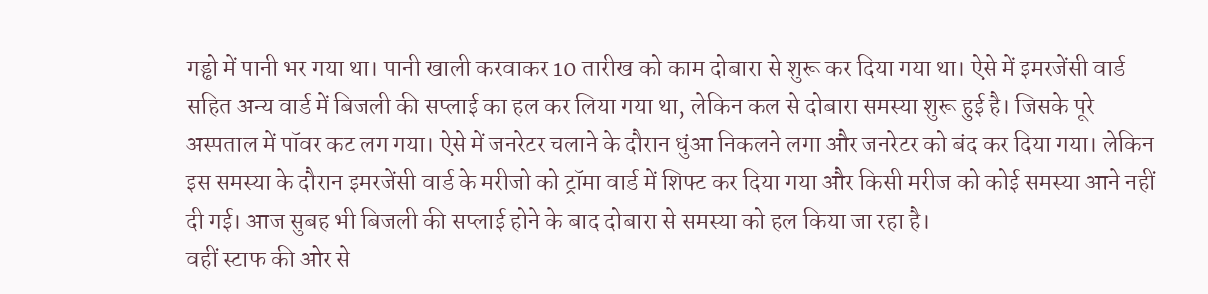गड्ढो में पानी भर गया था। पानी खाली करवाकर 10 तारीख को काम दोबारा से शुरू कर दिया गया था। ऐसे में इमरजेंसी वार्ड सहित अन्य वार्ड में बिजली की सप्लाई का हल कर लिया गया था, लेकिन कल से दोबारा समस्या शुरू हुई है। जिसके पूरे अस्पताल में पॉवर कट लग गया। ऐसे में जनरेटर चलाने के दौरान धुंआ निकलने लगा और जनरेटर को बंद कर दिया गया। लेकिन इस समस्या के दौरान इमरजेंसी वार्ड के मरीजो को ट्रॉमा वार्ड में शिफ्ट कर दिया गया और किसी मरीज को कोई समस्या आने नहीं दी गई। आज सुबह भी बिजली की सप्लाई होने के बाद दोबारा से समस्या को हल किया जा रहा है।
वहीं स्टाफ की ओर से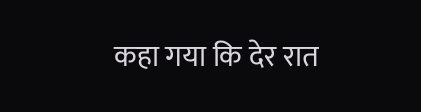कहा गया कि देर रात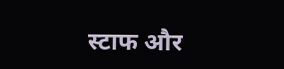स्टाफ और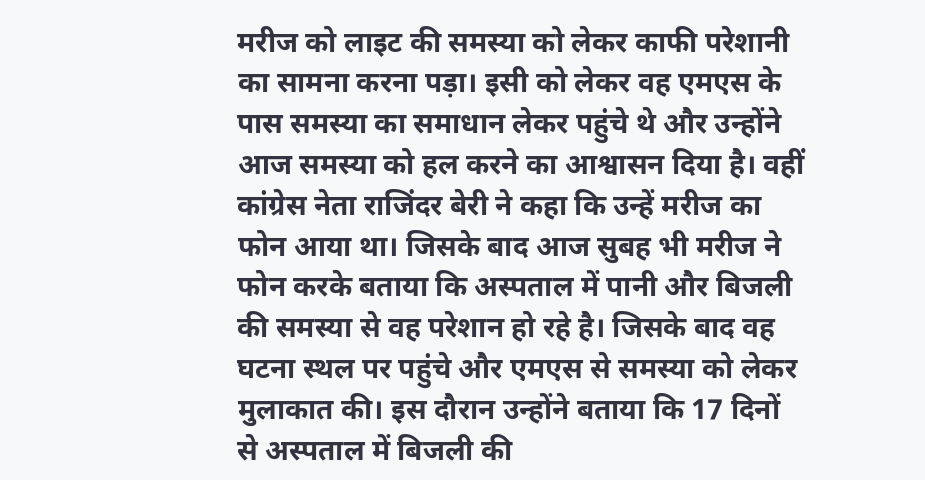मरीज को लाइट की समस्या को लेकर काफी परेशानी का सामना करना पड़ा। इसी को लेकर वह एमएस के पास समस्या का समाधान लेकर पहुंचे थे और उन्होंने आज समस्या को हल करने का आश्वासन दिया है। वहीं कांग्रेस नेता राजिंदर बेरी ने कहा कि उन्हें मरीज का फोन आया था। जिसके बाद आज सुबह भी मरीज ने फोन करके बताया कि अस्पताल में पानी और बिजली की समस्या से वह परेशान हो रहे है। जिसके बाद वह घटना स्थल पर पहुंचे और एमएस से समस्या को लेकर मुलाकात की। इस दौरान उन्होंने बताया कि 17 दिनों से अस्पताल में बिजली की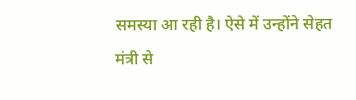समस्या आ रही है। ऐसे में उन्होंने सेहत मंत्री से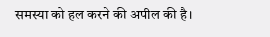समस्या को हल करने की अपील की है।